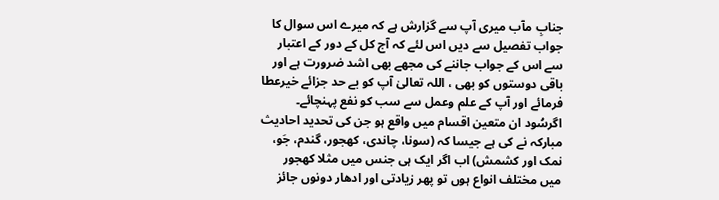جنابِ مآب میری آپ سے گزارش ہے کہ میرے اس سوال کا جواب تفصیل سے دیں اس لئے کہ آج کل کے دور کے اعتبار سے اس کے جواب جاننے کی مجھے بھی اشد ضرورت ہے اور باقی دوستوں کو بھی ، اللہ تعالیٰ آپ کو بے حد جزائے خیرعطا فرمائے اور آپ کے علم وعمل سے سب کو نفع پہنچائے۔ اگرسُود ان متعین اقسام میں واقع ہو جن کی تحدید احادیث مبارکہ نے کی ہے جیسا کہ (سونا، چاندی، کھجور، گندم، جَو، نمک اور کشمش) اب اگر ایک ہی جنس میں مثلا کھجور میں مختلف انواع ہوں تو پھر زیادتی اور ادھار دونوں جائز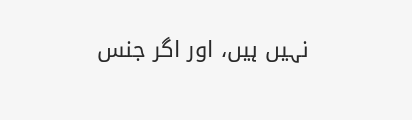نہیں ہیں، اور اگر جنس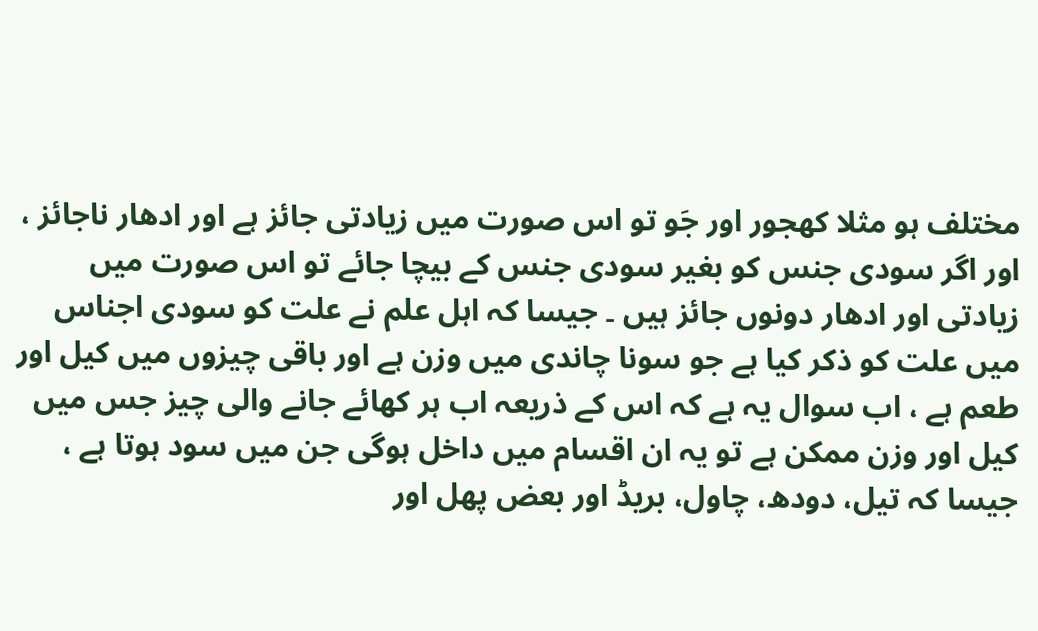مختلف ہو مثلا کھجور اور جَو تو اس صورت میں زیادتی جائز ہے اور ادھار ناجائز ، اور اگر سودی جنس کو بغیر سودی جنس کے بیچا جائے تو اس صورت میں زیادتی اور ادھار دونوں جائز ہیں ۔ جیسا کہ اہل علم نے علت کو سودی اجناس میں علت کو ذکر کیا ہے جو سونا چاندی میں وزن ہے اور باقی چیزوں میں کیل اور طعم ہے ، اب سوال یہ ہے کہ اس کے ذریعہ اب ہر کھائے جانے والی چیز جس میں کیل اور وزن ممکن ہے تو یہ ان اقسام میں داخل ہوگی جن میں سود ہوتا ہے ، جیسا کہ تیل، دودھ، چاول، بریڈ اور بعض پھل اور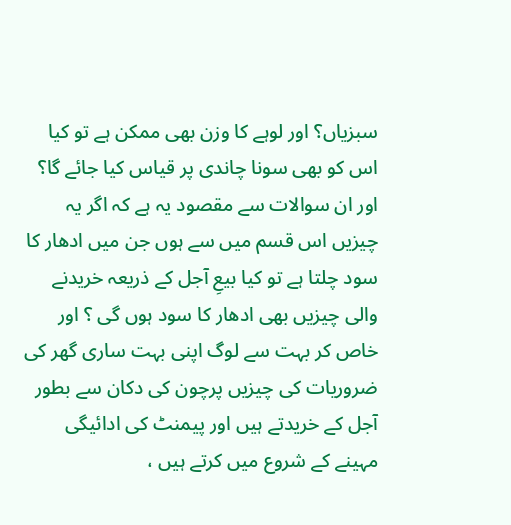سبزیاں؟ اور لوہے کا وزن بھی ممکن ہے تو کیا اس کو بھی سونا چاندی پر قیاس کیا جائے گا؟ اور ان سوالات سے مقصود یہ ہے کہ اگر یہ چیزیں اس قسم میں سے ہوں جن میں ادھار کا سود چلتا ہے تو کیا بیعِ آجل کے ذریعہ خریدنے والی چیزیں بھی ادھار کا سود ہوں گی ؟ اور خاص کر بہت سے لوگ اپنی بہت ساری گھر کی ضروریات کی چیزیں پرچون کی دکان سے بطور آجل کے خریدتے ہیں اور پیمنٹ کی ادائیگی مہینے کے شروع میں کرتے ہیں ،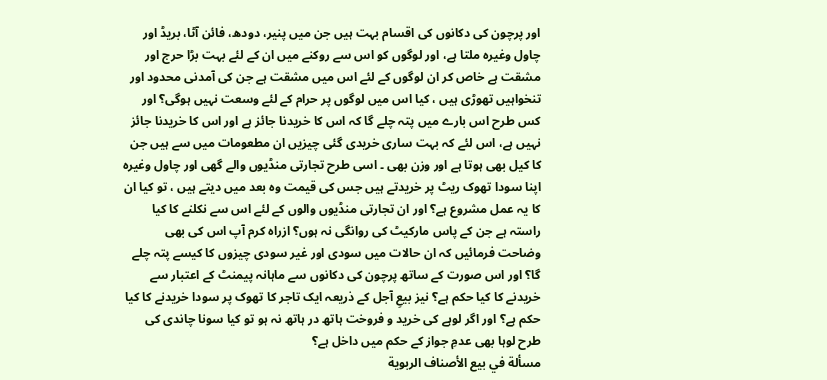اور پرچون کی دکانوں کی اقسام بہت ہیں جن میں پنیر، دودھ، فائن آٹا، بریڈ اور چاول وغیرہ ملتا ہے، اور لوگوں کو اس سے روکنے میں ان کے لئے بہت بڑا حرج اور مشقت ہے خاص کر ان لوگوں کے لئے اس میں مشقت ہے جن کی آمدنی محدود اور تنخواہیں تھوڑی ہیں ، کیا اس میں لوگوں پر حرام کے لئے وسعت نہیں ہوگی؟ اور کس طرح اس بارے میں پتہ چلے گا کہ اس کا خریدنا جائز ہے اور اس کا خریدنا جائز نہیں ہے، اس لئے کہ بہت ساری خریدی گئی چیزیں ان مطعومات میں سے ہیں جن کا کیل بھی ہوتا ہے اور وزن بھی ۔ اسی طرح تجارتی منڈیوں والے گھی اور چاول وغیرہ اپنا سودا تھوک ریٹ پر خریدتے ہیں جس کی قیمت وہ بعد میں دیتے ہیں ، تو کیا ان کا یہ عمل مشروع ہے؟ اور ان تجارتی منڈیوں والوں کے لئے اس سے نکلنے کا کیا راستہ ہے جن کے پاس مارکیٹ کی روانگی نہ ہوں؟ ازراہ کرم آپ اس کی بھی وضاحت فرمائیں کہ ان حالات میں سودی اور غیر سودی چیزوں کا کیسے پتہ چلے گا؟ اور اس صورت کے ساتھ پرچون کی دکانوں سے ماہانہ پیمنٹ کے اعتبار سے خریدنے کا کیا حکم ہے؟ نیز بیعِ آجل کے ذریعہ ایک تاجر کا تھوک پر سودا خریدنے کا کیا حکم ہے؟ اور اگر لوہے کی خرید و فروخت ہاتھ در ہاتھ نہ ہو تو کیا سونا چاندی کی طرح لوہا بھی عدمِ جواز کے حکم میں داخل ہے؟
مسألة في بيع الأصناف الربوية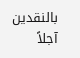بالنقدين آجلاً